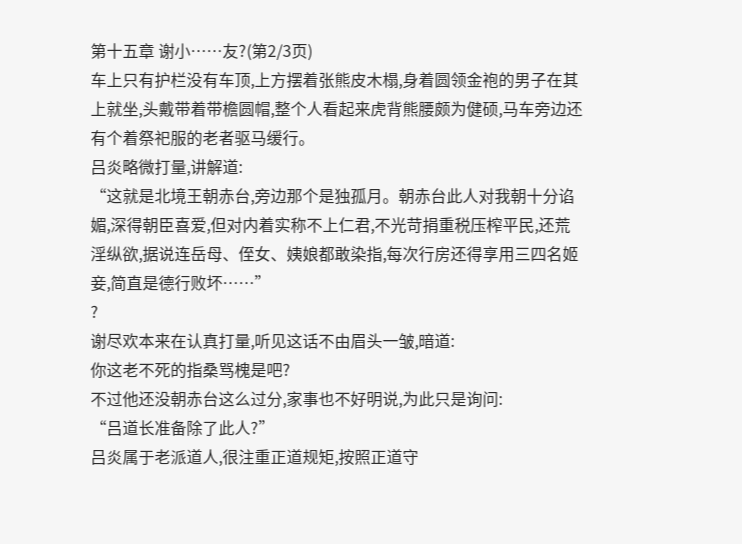第十五章 谢小……友?(第2/3页)
车上只有护栏没有车顶,上方摆着张熊皮木榻,身着圆领金袍的男子在其上就坐,头戴带着带檐圆帽,整个人看起来虎背熊腰颇为健硕,马车旁边还有个着祭祀服的老者驱马缓行。
吕炎略微打量,讲解道:
“这就是北境王朝赤台,旁边那个是独孤月。朝赤台此人对我朝十分谄媚,深得朝臣喜爱,但对内着实称不上仁君,不光苛捐重税压榨平民,还荒淫纵欲,据说连岳母、侄女、姨娘都敢染指,每次行房还得享用三四名姬妾,简直是德行败坏……”
?
谢尽欢本来在认真打量,听见这话不由眉头一皱,暗道:
你这老不死的指桑骂槐是吧?
不过他还没朝赤台这么过分,家事也不好明说,为此只是询问:
“吕道长准备除了此人?”
吕炎属于老派道人,很注重正道规矩,按照正道守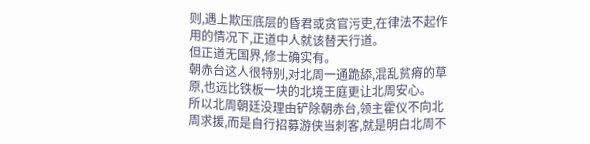则,遇上欺压底层的昏君或贪官污吏,在律法不起作用的情况下,正道中人就该替天行道。
但正道无国界,修士确实有。
朝赤台这人很特别,对北周一通跪舔,混乱贫瘠的草原,也远比铁板一块的北境王庭更让北周安心。
所以北周朝廷没理由铲除朝赤台,领主霍仪不向北周求援,而是自行招募游侠当刺客,就是明白北周不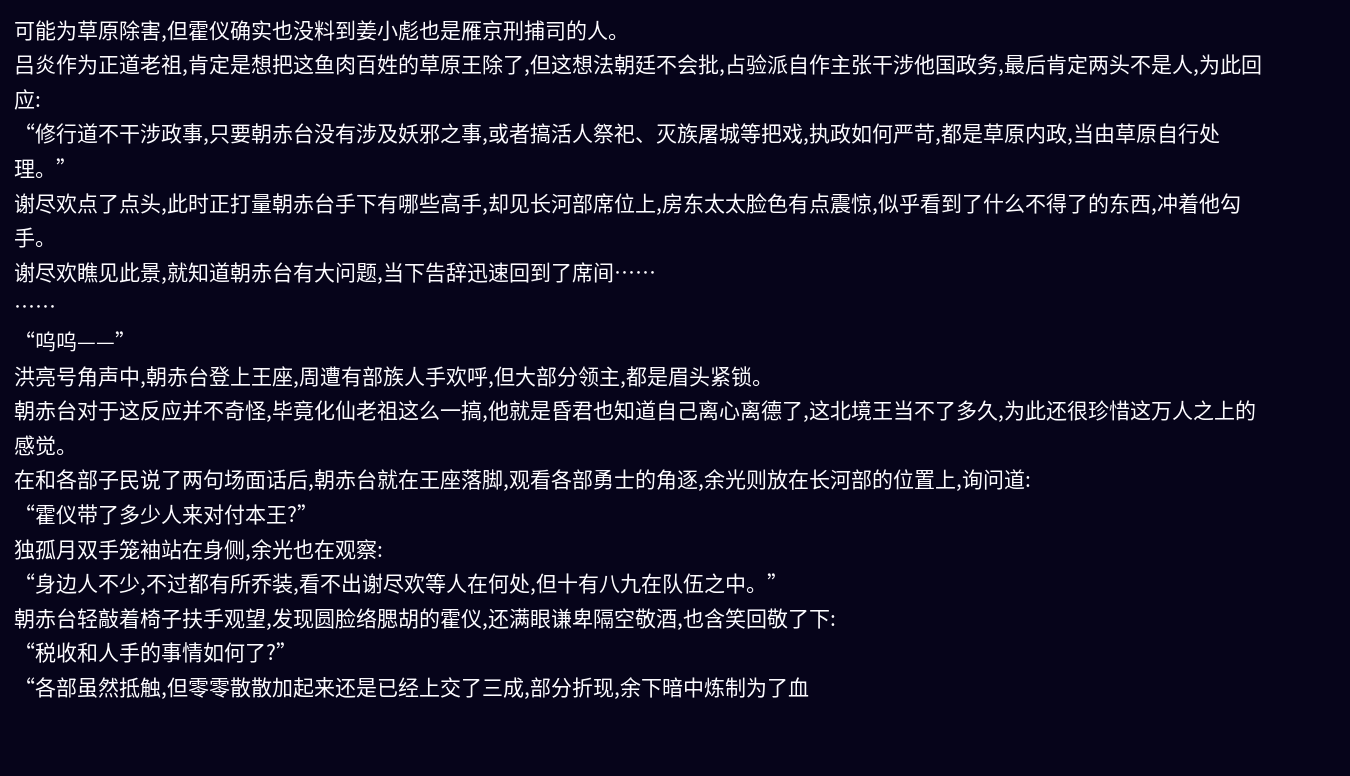可能为草原除害,但霍仪确实也没料到姜小彪也是雁京刑捕司的人。
吕炎作为正道老祖,肯定是想把这鱼肉百姓的草原王除了,但这想法朝廷不会批,占验派自作主张干涉他国政务,最后肯定两头不是人,为此回应:
“修行道不干涉政事,只要朝赤台没有涉及妖邪之事,或者搞活人祭祀、灭族屠城等把戏,执政如何严苛,都是草原内政,当由草原自行处理。”
谢尽欢点了点头,此时正打量朝赤台手下有哪些高手,却见长河部席位上,房东太太脸色有点震惊,似乎看到了什么不得了的东西,冲着他勾手。
谢尽欢瞧见此景,就知道朝赤台有大问题,当下告辞迅速回到了席间……
……
“呜呜——”
洪亮号角声中,朝赤台登上王座,周遭有部族人手欢呼,但大部分领主,都是眉头紧锁。
朝赤台对于这反应并不奇怪,毕竟化仙老祖这么一搞,他就是昏君也知道自己离心离德了,这北境王当不了多久,为此还很珍惜这万人之上的感觉。
在和各部子民说了两句场面话后,朝赤台就在王座落脚,观看各部勇士的角逐,余光则放在长河部的位置上,询问道:
“霍仪带了多少人来对付本王?”
独孤月双手笼袖站在身侧,余光也在观察:
“身边人不少,不过都有所乔装,看不出谢尽欢等人在何处,但十有八九在队伍之中。”
朝赤台轻敲着椅子扶手观望,发现圆脸络腮胡的霍仪,还满眼谦卑隔空敬酒,也含笑回敬了下:
“税收和人手的事情如何了?”
“各部虽然抵触,但零零散散加起来还是已经上交了三成,部分折现,余下暗中炼制为了血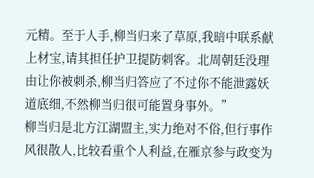元精。至于人手,柳当归来了草原,我暗中联系献上材宝,请其担任护卫提防刺客。北周朝廷没理由让你被刺杀,柳当归答应了不过你不能泄露妖道底细,不然柳当归很可能置身事外。”
柳当归是北方江湖盟主,实力绝对不俗,但行事作风很散人,比较看重个人利益,在雁京参与政变为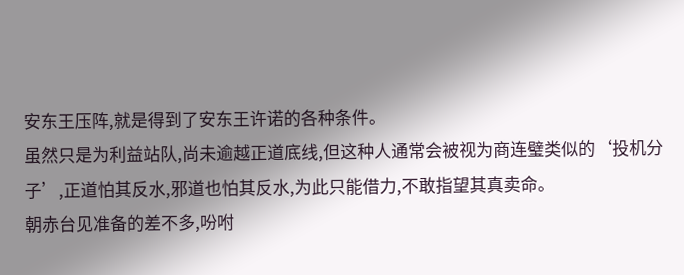安东王压阵,就是得到了安东王许诺的各种条件。
虽然只是为利益站队,尚未逾越正道底线,但这种人通常会被视为商连璧类似的‘投机分子’,正道怕其反水,邪道也怕其反水,为此只能借力,不敢指望其真卖命。
朝赤台见准备的差不多,吩咐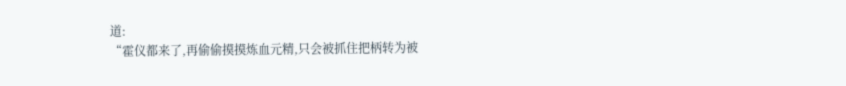道:
“霍仪都来了,再偷偷摸摸炼血元精,只会被抓住把柄转为被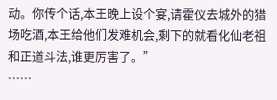动。你传个话,本王晚上设个宴,请霍仪去城外的猎场吃酒,本王给他们发难机会,剩下的就看化仙老祖和正道斗法,谁更厉害了。”
……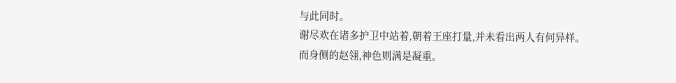与此同时。
谢尽欢在诸多护卫中站着,朝着王座打量,并未看出两人有何异样。
而身侧的赵翎,神色则满是凝重。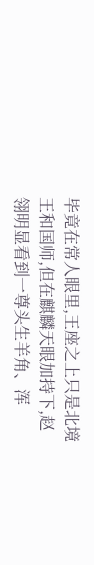毕竟在常人眼里,王座之上只是北境王和国师,但在麒麟天眼加持下,赵翎明显看到一尊头生羊角、浑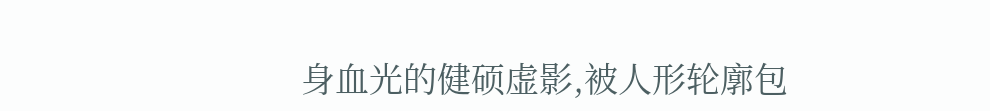身血光的健硕虚影,被人形轮廓包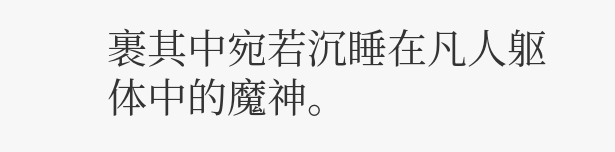裹其中宛若沉睡在凡人躯体中的魔神。